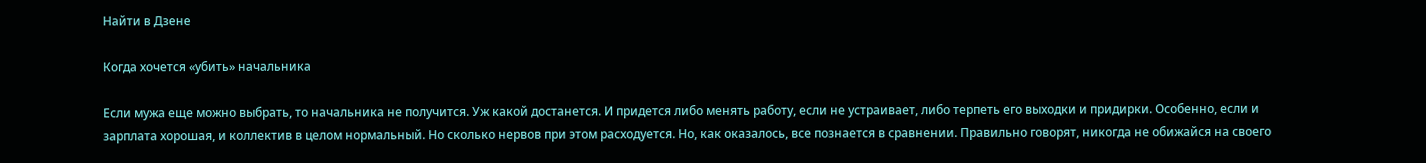Найти в Дзене

Когда хочется «убить» начальника

Если мужа еще можно выбрать, то начальника не получится. Уж какой достанется. И придется либо менять работу, если не устраивает, либо терпеть его выходки и придирки. Особенно, если и зарплата хорошая, и коллектив в целом нормальный. Но сколько нервов при этом расходуется. Но, как оказалось, все познается в сравнении. Правильно говорят, никогда не обижайся на своего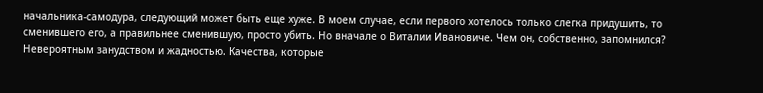начальника-самодура, следующий может быть еще хуже. В моем случае, если первого хотелось только слегка придушить, то сменившего его, а правильнее сменившую, просто убить. Но вначале о Виталии Ивановиче. Чем он, собственно, запомнился? Невероятным занудством и жадностью. Качества, которые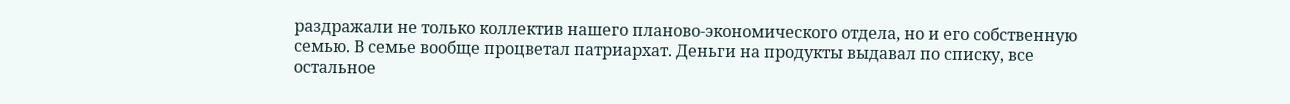раздражали не только коллектив нашего планово-экономического отдела, но и его собственную семью. В семье вообще процветал патриархат. Деньги на продукты выдавал по списку, все остальное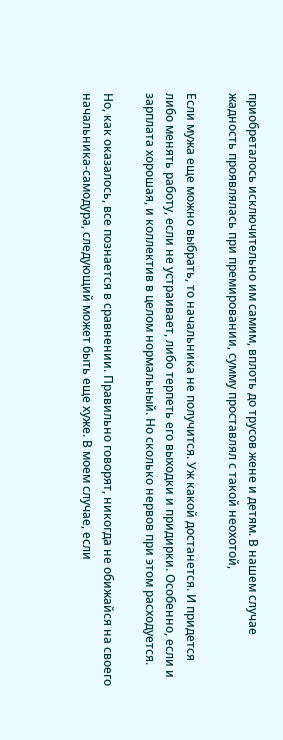приобреталось исключительно им самим, вплоть до трусов жене и детям. В нашем случае жадность проявлялась при премировании, сумму проставлял с такой неохотой,

Если мужа еще можно выбрать, то начальника не получится. Уж какой достанется. И придется либо менять работу, если не устраивает, либо терпеть его выходки и придирки. Особенно, если и зарплата хорошая, и коллектив в целом нормальный. Но сколько нервов при этом расходуется.

Но, как оказалось, все познается в сравнении. Правильно говорят, никогда не обижайся на своего начальника-самодура, следующий может быть еще хуже. В моем случае, если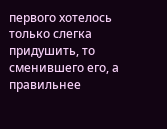первого хотелось только слегка придушить, то сменившего его, а правильнее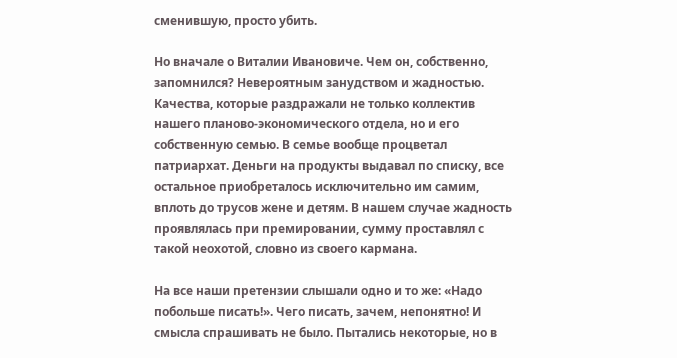сменившую, просто убить.

Но вначале о Виталии Ивановиче. Чем он, собственно, запомнился? Невероятным занудством и жадностью. Качества, которые раздражали не только коллектив нашего планово-экономического отдела, но и его собственную семью. В семье вообще процветал патриархат. Деньги на продукты выдавал по списку, все остальное приобреталось исключительно им самим, вплоть до трусов жене и детям. В нашем случае жадность проявлялась при премировании, сумму проставлял с такой неохотой, словно из своего кармана.

На все наши претензии слышали одно и то же: «Надо побольше писать!». Чего писать, зачем, непонятно! И смысла спрашивать не было. Пытались некоторые, но в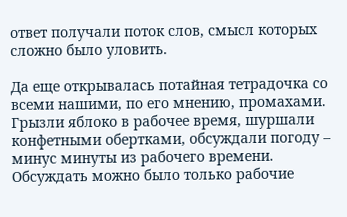ответ получали поток слов, смысл которых сложно было уловить.

Да еще открывалась потайная тетрадочка со всеми нашими, по его мнению, промахами. Грызли яблоко в рабочее время, шуршали конфетными обертками, обсуждали погоду – минус минуты из рабочего времени. Обсуждать можно было только рабочие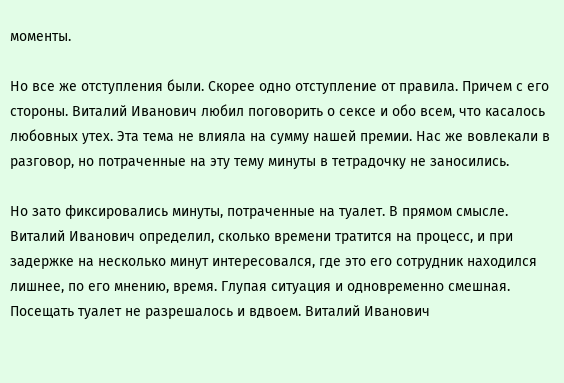моменты.

Но все же отступления были. Скорее одно отступление от правила. Причем с его стороны. Виталий Иванович любил поговорить о сексе и обо всем, что касалось любовных утех. Эта тема не влияла на сумму нашей премии. Нас же вовлекали в разговор, но потраченные на эту тему минуты в тетрадочку не заносились.

Но зато фиксировались минуты, потраченные на туалет. В прямом смысле. Виталий Иванович определил, сколько времени тратится на процесс, и при задержке на несколько минут интересовался, где это его сотрудник находился лишнее, по его мнению, время. Глупая ситуация и одновременно смешная. Посещать туалет не разрешалось и вдвоем. Виталий Иванович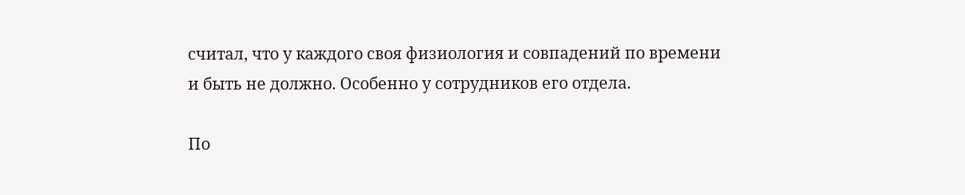считал, что у каждого своя физиология и совпадений по времени и быть не должно. Особенно у сотрудников его отдела.

По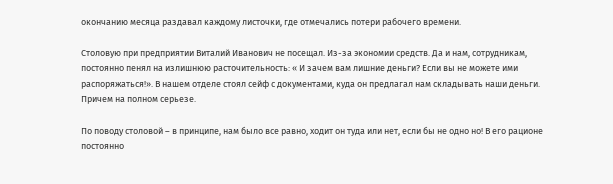окончанию месяца раздавал каждому листочки, где отмечались потери рабочего времени.

Столовую при предприятии Виталий Иванович не посещал. Из-за экономии средств. Да и нам, сотрудникам, постоянно пенял на излишнюю расточительность: « И зачем вам лишние деньги? Если вы не можете ими распоряжаться!». В нашем отделе стоял сейф с документами, куда он предлагал нам складывать наши деньги. Причем на полном серьезе.

По поводу столовой – в принципе, нам было все равно, ходит он туда или нет, если бы не одно но! В его рационе постоянно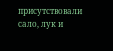присутствовали сало, лук и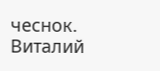чеснок. Виталий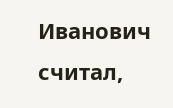Иванович считал,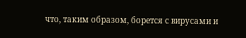что, таким образом, борется с вирусами и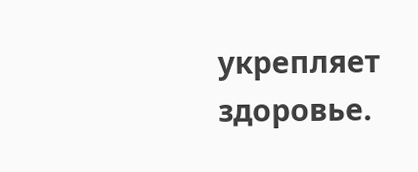укрепляет здоровье.